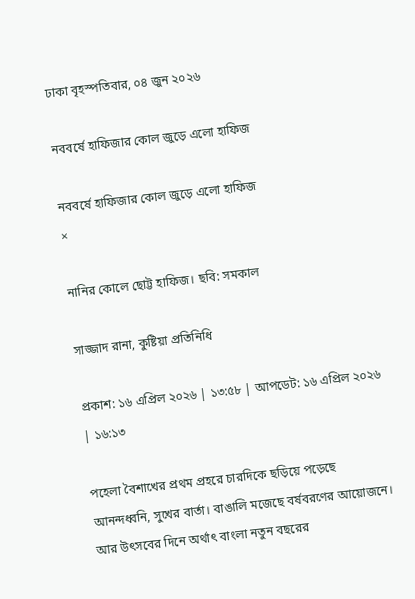ঢাকা বৃহস্পতিবার, ০৪ জুন ২০২৬

নববর্ষে হাফিজার কোল জুড়ে এলো হাফিজ

নববর্ষে হাফিজার কোল জুড়ে এলো হাফিজ
×

নানির কোলে ছোট্ট হাফিজ। ছবি: সমকাল

সাজ্জাদ রানা, কুষ্টিয়া প্রতিনিধি

প্রকাশ: ১৬ এপ্রিল ২০২৬ | ১৩:৫৮ | আপডেট: ১৬ এপ্রিল ২০২৬ | ১৬:১৩

পহেলা বৈশাখের প্রথম প্রহরে চারদিকে ছড়িয়ে পড়েছে আনন্দধ্বনি, সুখের বার্তা। বাঙালি মজেছে বর্ষবরণের আয়োজনে। আর উৎসবের দিনে অর্থাৎ বাংলা নতুন বছরের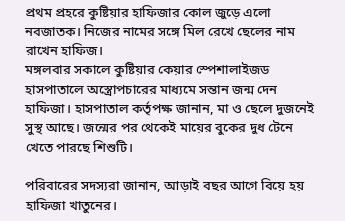প্রথম প্রহরে কুষ্টিয়ার হাফিজার কোল জুড়ে এলো নবজাতক। নিজের নামের সঙ্গে মিল রেখে ছেলের নাম রাখেন হাফিজ।
মঙ্গলবার সকালে কুষ্টিয়ার কেয়ার স্পেশালাইজড হাসপাতালে অস্ত্রোপচারের মাধ্যমে সন্তান জন্ম দেন হাফিজা। হাসপাতাল কর্তৃপক্ষ জানান, মা ও ছেলে দুজনেই সুস্থ আছে। জন্মের পর থেকেই মায়ের বুকের দুধ টেনে খেতে পারছে শিশুটি।

পরিবারের সদস্যরা জানান, আড়াই বছর আগে বিয়ে হয় হাফিজা খাতুনের।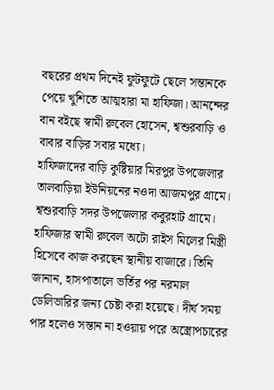বছরের প্রথম দিনেই ফুটফুটে ছেলে সন্তানকে পেয়ে খুশিতে আত্মহারা মা হাফিজা। আনন্দের বান বইছে স্বামী রুবেল হোসেন, শ্বশুরবাড়ি ও বাবার বাড়ির সবার মধ্যে।
হাফিজাদের বাড়ি কুষ্টিয়ার মিরপুর উপজেলার তালবাড়িয়া ইউনিয়নের নওদা আজমপুর গ্রামে। শ্বশুরবাড়ি সদর উপজেলার কবুরহাট গ্রামে। হাফিজার স্বামী রুবেল অটো রাইস মিলের মিস্ত্রী হিসেবে কাজ করছেন স্থানীয় বাজারে। তিনি জানান, হাসপাতালে ভর্তির পর নরমাল ডেলিভারির জন্য চেষ্টা করা হয়েছে। দীর্ঘ সময় পার হলেও সন্তান না হওয়ায় পরে অস্ত্রোপচারের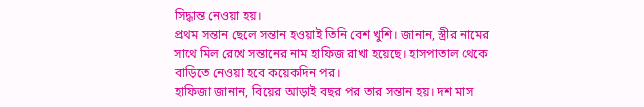সিদ্ধান্ত নেওয়া হয়।
প্রথম সন্তান ছেলে সন্তান হওয়াই তিনি বেশ খুশি। জানান, স্ত্রীর নামের সাথে মিল রেখে সন্তানের নাম হাফিজ রাখা হয়েছে। হাসপাতাল থেকে বাড়িতে নেওয়া হবে কয়েকদিন পর।
হাফিজা জানান, বিয়ের আড়াই বছর পর তার সন্তান হয়। দশ মাস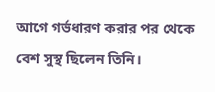আগে গর্ভধারণ করার পর থেকে বেশ সুস্থ ছিলেন তিনি।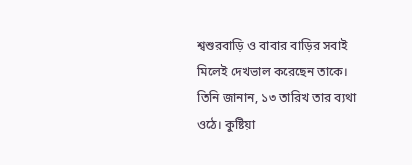শ্বশুরবাড়ি ও বাবার বাড়ির সবাই মিলেই দেখভাল করেছেন তাকে।
তিনি জানান, ১৩ তারিখ তার ব্যথা ওঠে। কুষ্টিয়া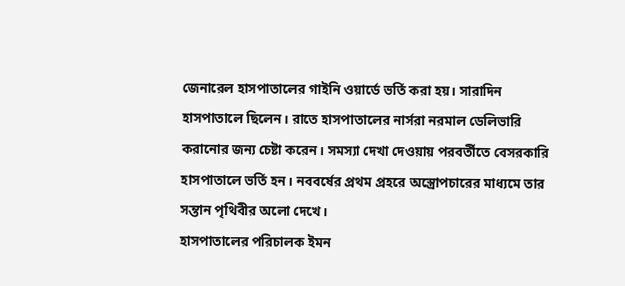জেনারেল হাসপাতালের গাইনি ওয়ার্ডে ভর্তি করা হয়। সারাদিন হাসপাতালে ছিলেন। রাতে হাসপাতালের নার্সরা নরমাল ডেলিভারি করানোর জন্য চেষ্টা করেন। সমস্যা দেখা দেওয়ায় পরবর্তীতে বেসরকারি হাসপাতালে ভর্তি হন। নববর্ষের প্রথম প্রহরে অস্ত্রোপচারের মাধ্যমে তার সন্তান পৃথিবীর অলো দেখে।
হাসপাতালের পরিচালক ইমন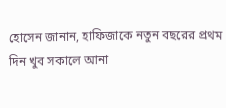হোসেন জানান, হাফিজাকে নতুন বছরের প্রথম দিন খুব সকালে আনা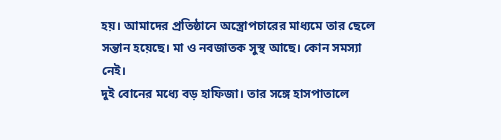হয়। আমাদের প্রতিষ্ঠানে অস্ত্রোপচারের মাধ্যমে তার ছেলে সন্তান হয়েছে। মা ও নবজাতক সুস্থ আছে। কোন সমস্যা নেই।
দুই বোনের মধ্যে বড় হাফিজা। তার সঙ্গে হাসপাতালে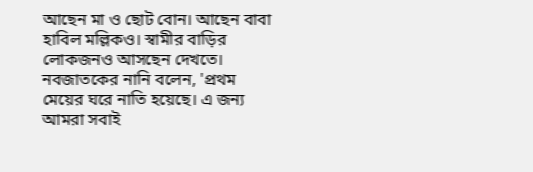আছেন মা ও ছোট বোন। আছেন বাবা হাবিল মল্লিকও। স্বামীর বাড়ির লোকজনও আসছেন দেখতে।
নবজাতকের নানি বলেন, 'প্রথম মেয়ের ঘরে নাতি হয়েছে। এ জন্য আমরা সবাই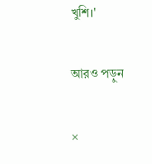খুশি।'

আরও পড়ুন

×